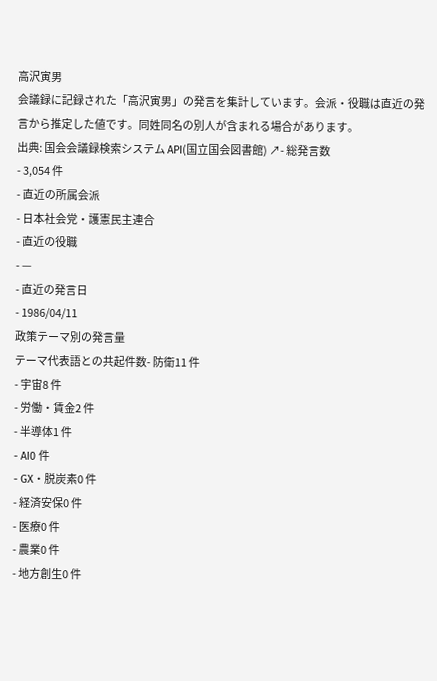高沢寅男
会議録に記録された「高沢寅男」の発言を集計しています。会派・役職は直近の発言から推定した値です。同姓同名の別人が含まれる場合があります。
出典: 国会会議録検索システム API(国立国会図書館) ↗- 総発言数
- 3,054 件
- 直近の所属会派
- 日本社会党・護憲民主連合
- 直近の役職
- —
- 直近の発言日
- 1986/04/11
政策テーマ別の発言量
テーマ代表語との共起件数- 防衛11 件
- 宇宙8 件
- 労働・賃金2 件
- 半導体1 件
- AI0 件
- GX・脱炭素0 件
- 経済安保0 件
- 医療0 件
- 農業0 件
- 地方創生0 件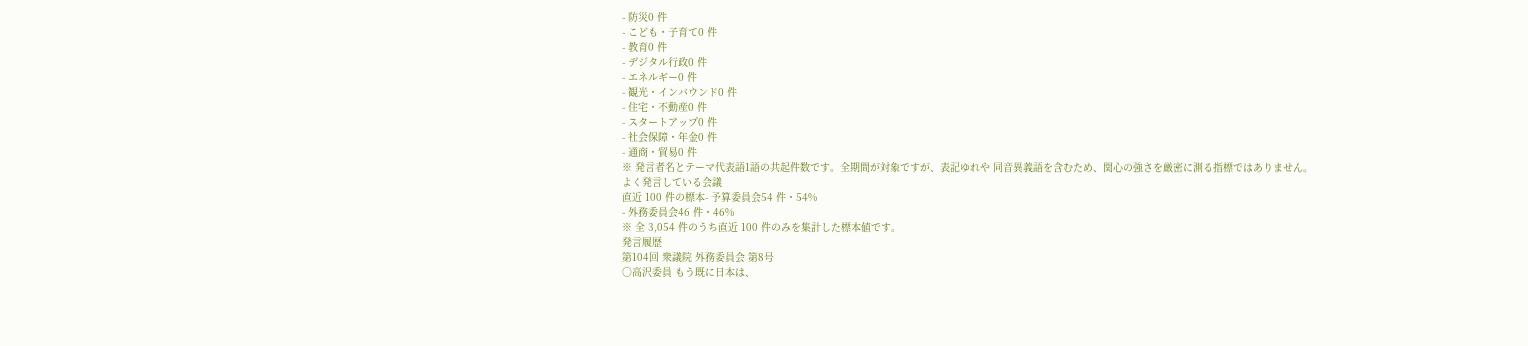- 防災0 件
- こども・子育て0 件
- 教育0 件
- デジタル行政0 件
- エネルギー0 件
- 観光・インバウンド0 件
- 住宅・不動産0 件
- スタートアップ0 件
- 社会保障・年金0 件
- 通商・貿易0 件
※ 発言者名とテーマ代表語1語の共起件数です。全期間が対象ですが、表記ゆれや 同音異義語を含むため、関心の強さを厳密に測る指標ではありません。
よく発言している会議
直近 100 件の標本- 予算委員会54 件・54%
- 外務委員会46 件・46%
※ 全 3,054 件のうち直近 100 件のみを集計した標本値です。
発言履歴
第104回 衆議院 外務委員会 第8号
○高沢委員 もう既に日本は、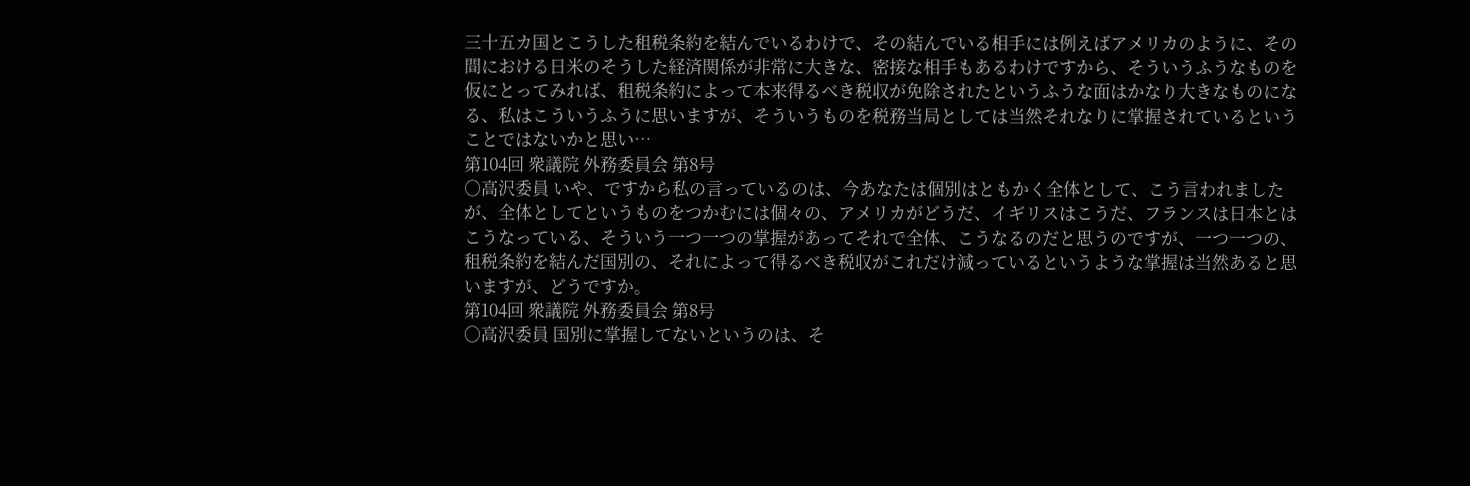三十五カ国とこうした租税条約を結んでいるわけで、その結んでいる相手には例えばアメリカのように、その間における日米のそうした経済関係が非常に大きな、密接な相手もあるわけですから、そういうふうなものを仮にとってみれば、租税条約によって本来得るべき税収が免除されたというふうな面はかなり大きなものになる、私はこういうふうに思いますが、そういうものを税務当局としては当然それなりに掌握されているということではないかと思い…
第104回 衆議院 外務委員会 第8号
○高沢委員 いや、ですから私の言っているのは、今あなたは個別はともかく全体として、こう言われましたが、全体としてというものをつかむには個々の、アメリカがどうだ、イギリスはこうだ、フランスは日本とはこうなっている、そういう一つ一つの掌握があってそれで全体、こうなるのだと思うのですが、一つ一つの、租税条約を結んだ国別の、それによって得るべき税収がこれだけ減っているというような掌握は当然あると思いますが、どうですか。
第104回 衆議院 外務委員会 第8号
○高沢委員 国別に掌握してないというのは、そ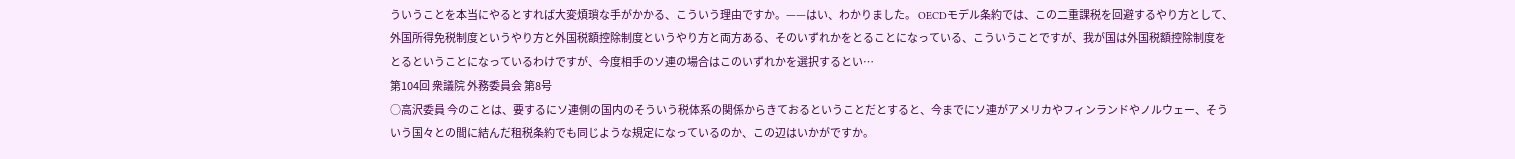ういうことを本当にやるとすれば大変煩瑣な手がかかる、こういう理由ですか。——はい、わかりました。 OECDモデル条約では、この二重課税を回避するやり方として、外国所得免税制度というやり方と外国税額控除制度というやり方と両方ある、そのいずれかをとることになっている、こういうことですが、我が国は外国税額控除制度をとるということになっているわけですが、今度相手のソ連の場合はこのいずれかを選択するとい…
第104回 衆議院 外務委員会 第8号
○高沢委員 今のことは、要するにソ連側の国内のそういう税体系の関係からきておるということだとすると、今までにソ連がアメリカやフィンランドやノルウェー、そういう国々との間に結んだ租税条約でも同じような規定になっているのか、この辺はいかがですか。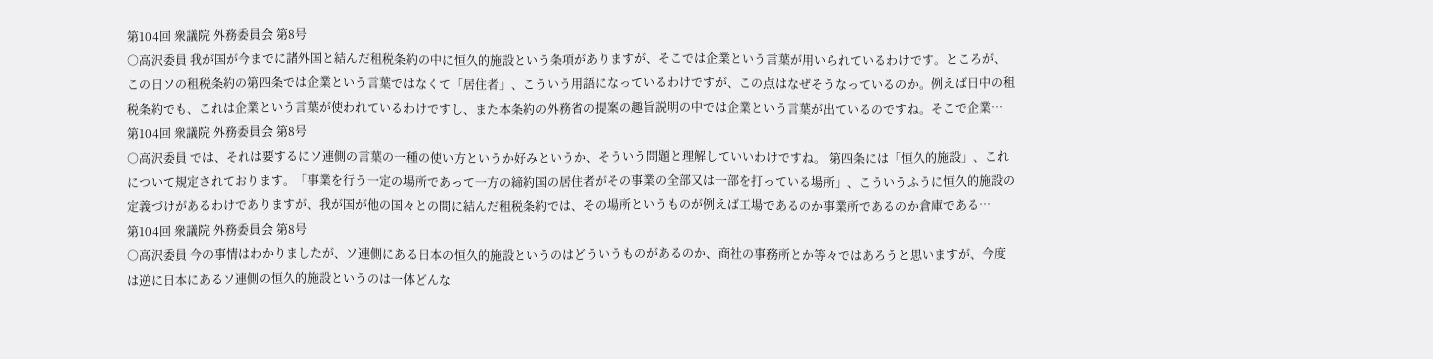第104回 衆議院 外務委員会 第8号
○高沢委員 我が国が今までに諸外国と結んだ租税条約の中に恒久的施設という条項がありますが、そこでは企業という言葉が用いられているわけです。ところが、この日ソの租税条約の第四条では企業という言葉ではなくて「居住者」、こういう用語になっているわけですが、この点はなぜそうなっているのか。例えば日中の租税条約でも、これは企業という言葉が使われているわけですし、また本条約の外務省の提案の趣旨説明の中では企業という言葉が出ているのですね。そこで企業…
第104回 衆議院 外務委員会 第8号
○高沢委員 では、それは要するにソ連側の言葉の一種の使い方というか好みというか、そういう問題と理解していいわけですね。 第四条には「恒久的施設」、これについて規定されております。「事業を行う一定の場所であって一方の締約国の居住者がその事業の全部又は一部を打っている場所」、こういうふうに恒久的施設の定義づけがあるわけでありますが、我が国が他の国々との間に結んだ租税条約では、その場所というものが例えば工場であるのか事業所であるのか倉庫である…
第104回 衆議院 外務委員会 第8号
○高沢委員 今の事情はわかりましたが、ソ連側にある日本の恒久的施設というのはどういうものがあるのか、商社の事務所とか等々ではあろうと思いますが、今度は逆に日本にあるソ連側の恒久的施設というのは一体どんな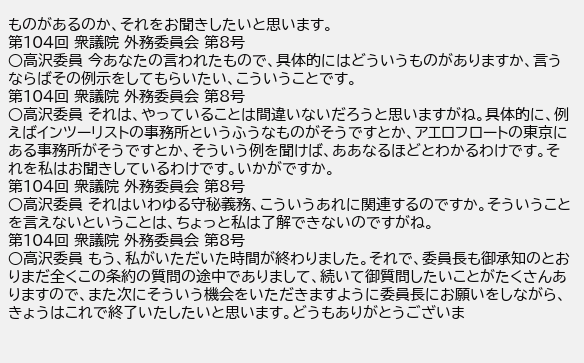ものがあるのか、それをお聞きしたいと思います。
第104回 衆議院 外務委員会 第8号
○高沢委員 今あなたの言われたもので、具体的にはどういうものがありますか、言うならばその例示をしてもらいたい、こういうことです。
第104回 衆議院 外務委員会 第8号
○高沢委員 それは、やっていることは間違いないだろうと思いますがね。具体的に、例えばインツーリストの事務所というふうなものがそうですとか、アエロフロートの東京にある事務所がそうですとか、そういう例を聞けば、ああなるほどとわかるわけです。それを私はお聞きしているわけです。いかがですか。
第104回 衆議院 外務委員会 第8号
○高沢委員 それはいわゆる守秘義務、こういうあれに関連するのですか。そういうことを言えないということは、ちょっと私は了解できないのですがね。
第104回 衆議院 外務委員会 第8号
○高沢委員 もう、私がいただいた時間が終わりました。それで、委員長も御承知のとおりまだ全くこの条約の質問の途中でありまして、続いて御質問したいことがたくさんありますので、また次にそういう機会をいただきますように委員長にお願いをしながら、きょうはこれで終了いたしたいと思います。どうもありがとうございま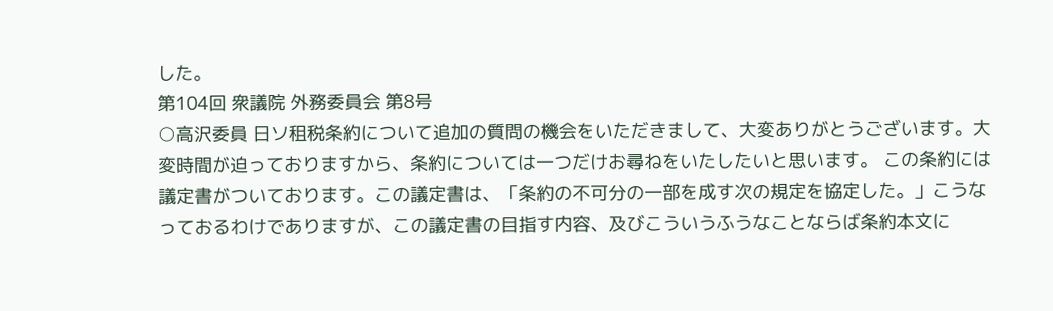した。
第104回 衆議院 外務委員会 第8号
○高沢委員 日ソ租税条約について追加の質問の機会をいただきまして、大変ありがとうございます。大変時間が迫っておりますから、条約については一つだけお尋ねをいたしたいと思います。 この条約には議定書がついております。この議定書は、「条約の不可分の一部を成す次の規定を協定した。」こうなっておるわけでありますが、この議定書の目指す内容、及びこういうふうなことならば条約本文に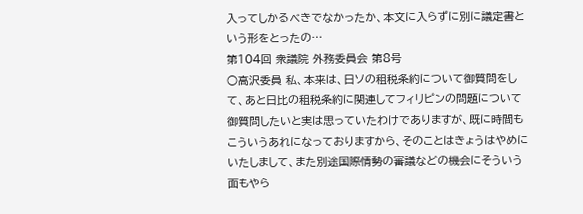入ってしかるべきでなかったか、本文に入らずに別に議定書という形をとったの…
第104回 衆議院 外務委員会 第8号
○高沢委員 私、本来は、日ソの租税条約について御質問をして、あと日比の租税条約に関連してフィリピンの問題について御質問したいと実は思っていたわけでありますが、既に時間もこういうあれになっておりますから、そのことはきょうはやめにいたしまして、また別途国際情勢の審議などの機会にそういう面もやら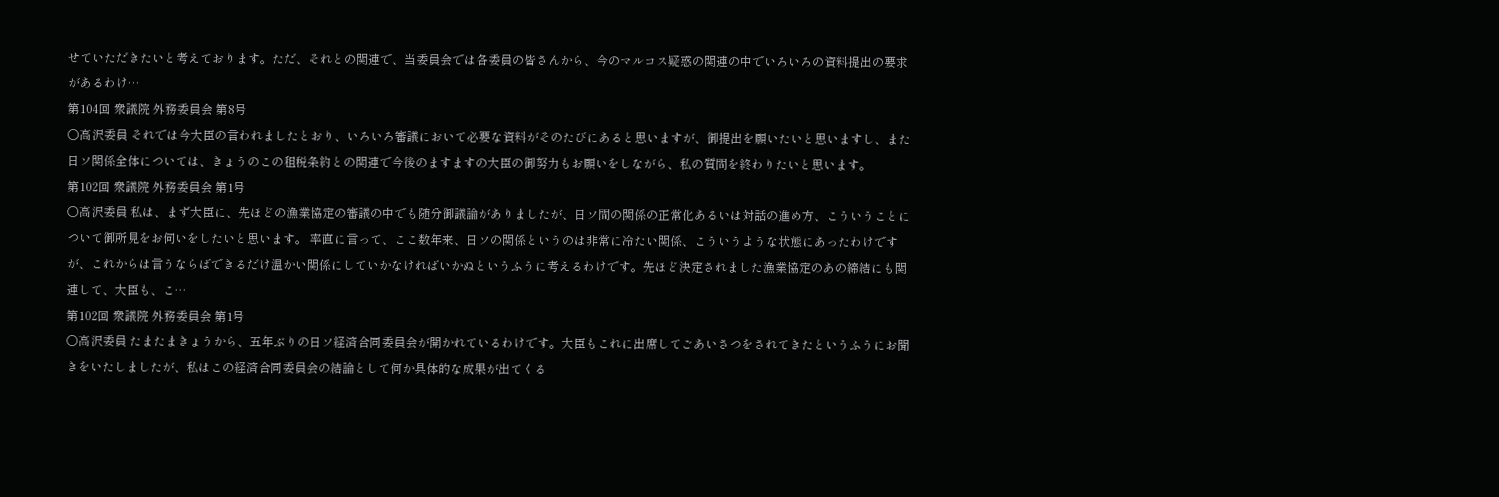せていただきたいと考えております。ただ、それとの関連で、当委員会では各委員の皆さんから、今のマルコス疑惑の関連の中でいろいろの資料提出の要求があるわけ…
第104回 衆議院 外務委員会 第8号
○高沢委員 それでは今大臣の言われましたとおり、いろいろ審議において必要な資料がそのたびにあると思いますが、御提出を願いたいと思いますし、また日ソ関係全体については、きょうのこの租税条約との関連で今後のますますの大臣の御努力もお願いをしながら、私の質問を終わりたいと思います。
第102回 衆議院 外務委員会 第1号
○高沢委員 私は、まず大臣に、先ほどの漁業協定の審議の中でも随分御議論がありましたが、日ソ間の関係の正常化あるいは対話の進め方、こういうことについて御所見をお伺いをしたいと思います。 率直に言って、ここ数年来、日ソの関係というのは非常に冷たい関係、こういうような状態にあったわけですが、これからは言うならばできるだけ温かい関係にしていかなければいかぬというふうに考えるわけです。先ほど決定されました漁業協定のあの締結にも関連して、大臣も、こ…
第102回 衆議院 外務委員会 第1号
○高沢委員 たまたまきょうから、五年ぶりの日ソ経済合同委員会が開かれているわけです。大臣もこれに出席してごあいさつをされてきたというふうにお聞きをいたしましたが、私はこの経済合同委員会の結論として何か具体的な成果が出てくる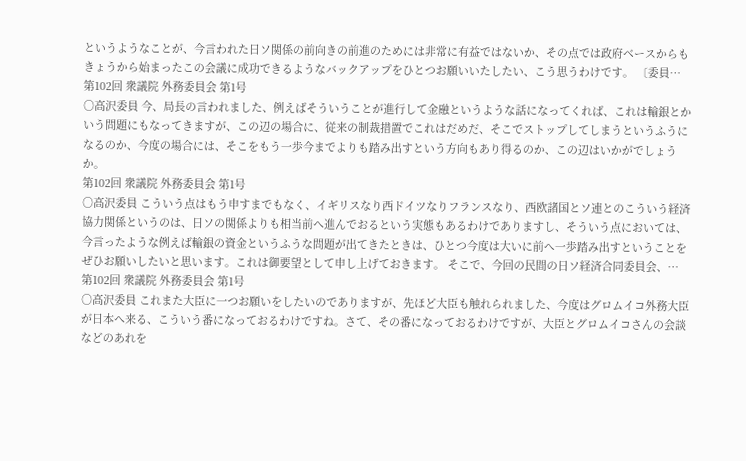というようなことが、今言われた日ソ関係の前向きの前進のためには非常に有益ではないか、その点では政府ベースからもきょうから始まったこの会議に成功できるようなバックアップをひとつお願いいたしたい、こう思うわけです。 〔委員…
第102回 衆議院 外務委員会 第1号
○高沢委員 今、局長の言われました、例えばそういうことが進行して金融というような話になってくれば、これは輸銀とかいう問題にもなってきますが、この辺の場合に、従来の制裁措置でこれはだめだ、そこでストップしてしまうというふうになるのか、今度の場合には、そこをもう一歩今までよりも踏み出すという方向もあり得るのか、この辺はいかがでしょうか。
第102回 衆議院 外務委員会 第1号
○高沢委員 こういう点はもう申すまでもなく、イギリスなり西ドイツなりフランスなり、西欧諸国とソ連とのこういう経済協力関係というのは、日ソの関係よりも相当前へ進んでおるという実態もあるわけでありますし、そういう点においては、今言ったような例えば輸銀の資金というふうな問題が出てきたときは、ひとつ今度は大いに前へ一歩踏み出すということをぜひお願いしたいと思います。これは御要望として申し上げておきます。 そこで、今回の民間の日ソ経済合同委員会、…
第102回 衆議院 外務委員会 第1号
○高沢委員 これまた大臣に一つお願いをしたいのでありますが、先ほど大臣も触れられました、今度はグロムイコ外務大臣が日本へ来る、こういう番になっておるわけですね。さて、その番になっておるわけですが、大臣とグロムイコさんの会談などのあれを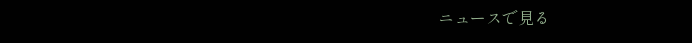ニュースで見る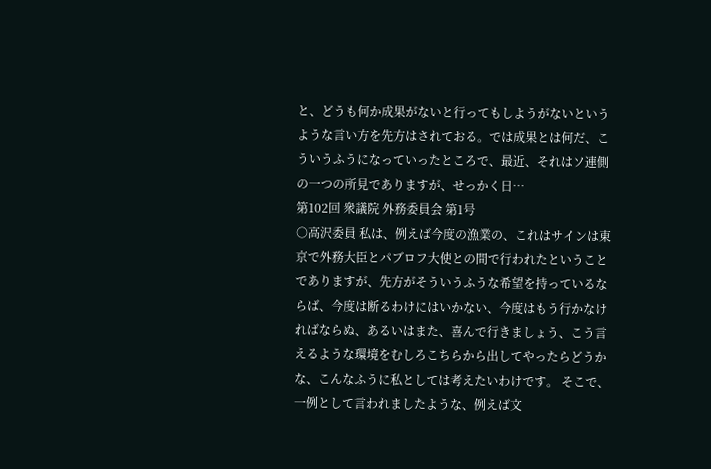と、どうも何か成果がないと行ってもしようがないというような言い方を先方はされておる。では成果とは何だ、こういうふうになっていったところで、最近、それはソ連側の一つの所見でありますが、せっかく日…
第102回 衆議院 外務委員会 第1号
○高沢委員 私は、例えば今度の漁業の、これはサインは東京で外務大臣とパブロフ大使との間で行われたということでありますが、先方がそういうふうな希望を持っているならば、今度は断るわけにはいかない、今度はもう行かなければならぬ、あるいはまた、喜んで行きましょう、こう言えるような環境をむしろこちらから出してやったらどうかな、こんなふうに私としては考えたいわけです。 そこで、一例として言われましたような、例えば文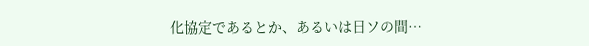化協定であるとか、あるいは日ソの間…